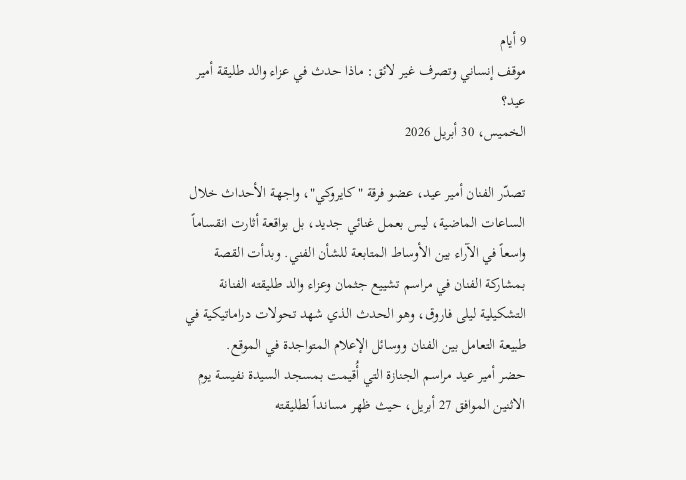9 أيام
موقف إنساني وتصرف غير لائق: ماذا حدث في عزاء والد طليقة أمير عيد؟
الخميس، 30 أبريل 2026

تصدّر الفنان أمير عيد، عضو فرقة "كايروكي"، واجهة الأحداث خلال الساعات الماضية، ليس بعمل غنائي جديد، بل بواقعة أثارت انقساماً واسعاً في الآراء بين الأوساط المتابعة للشأن الفني. وبدأت القصة بمشاركة الفنان في مراسم تشييع جثمان وعزاء والد طليقته الفنانة التشكيلية ليلى فاروق، وهو الحدث الذي شهد تحولات دراماتيكية في طبيعة التعامل بين الفنان ووسائل الإعلام المتواجدة في الموقع.
حضر أمير عيد مراسم الجنازة التي أُقيمت بمسجد السيدة نفيسة يوم الاثنين الموافق 27 أبريل، حيث ظهر مسانداً لطليقته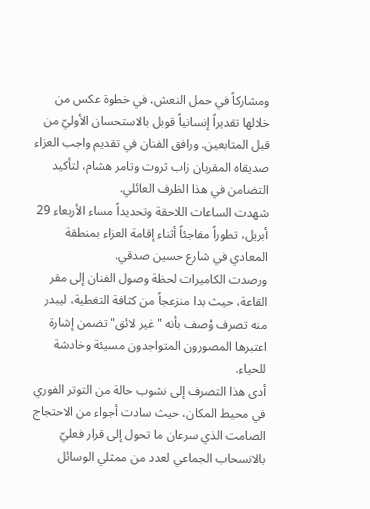ومشاركاً في حمل النعش، في خطوة عكس من خلالها تقديراً إنسانياً قوبل بالاستحسان الأوليّ من قبل المتابعين. ورافق الفنان في تقديم واجب العزاء صديقاه المقربان زاب ثروت وتامر هشام، لتأكيد التضامن في هذا الظرف العائلي.
شهدت الساعات اللاحقة وتحديداً مساء الأربعاء 29 أبريل، تطوراً مفاجئاً أثناء إقامة العزاء بمنطقة المعادي في شارع حسين صدقي.
ورصدت الكاميرات لحظة وصول الفنان إلى مقر القاعة، حيث بدا منزعجاً من كثافة التغطية، ليبدر منه تصرف وُصف بأنه "غير لائق" تضمن إشارة اعتبرها المصورون المتواجدون مسيئة وخادشة للحياء.
أدى هذا التصرف إلى نشوب حالة من التوتر الفوري في محيط المكان، حيث سادت أجواء من الاحتجاج الصامت الذي سرعان ما تحول إلى قرار فعليّ بالانسحاب الجماعي لعدد من ممثلي الوسائل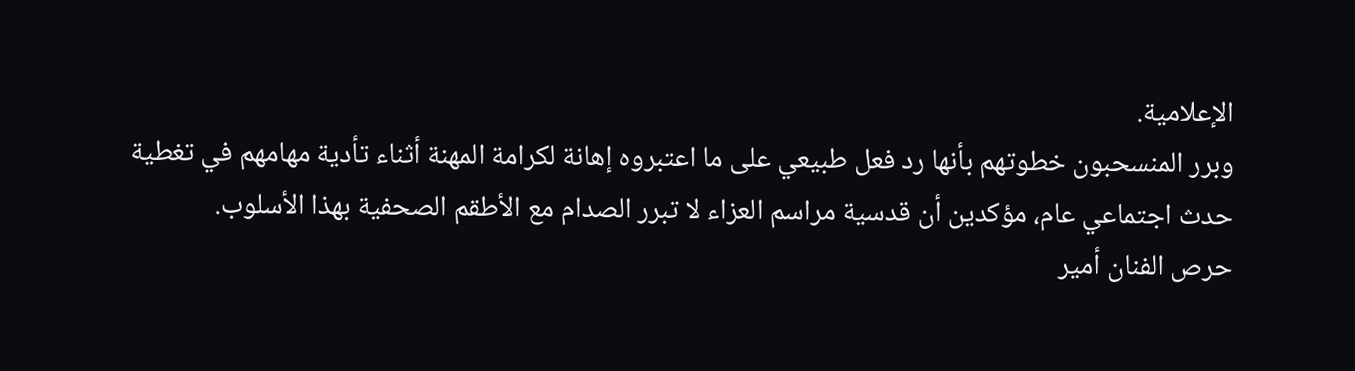الإعلامية.
وبرر المنسحبون خطوتهم بأنها رد فعل طبيعي على ما اعتبروه إهانة لكرامة المهنة أثناء تأدية مهامهم في تغطية حدث اجتماعي عام، مؤكدين أن قدسية مراسم العزاء لا تبرر الصدام مع الأطقم الصحفية بهذا الأسلوب.
حرص الفنان أمير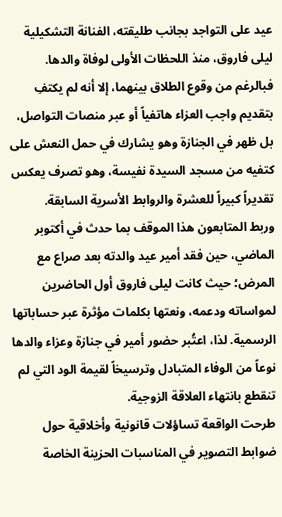عيد على التواجد بجانب طليقته، الفنانة التشكيلية ليلى فاروق، منذ اللحظات الأولى لوفاة والدها. فبالرغم من وقوع الطلاق بينهما، إلا أنه لم يكتفِ بتقديم واجب العزاء هاتفياً أو عبر منصات التواصل، بل ظهر في الجنازة وهو يشارك في حمل النعش على كتفيه من مسجد السيدة نفيسة، وهو تصرف يعكس تقديراً كبيراً للعشرة والروابط الأسرية السابقة.
وربط المتابعون هذا الموقف بما حدث في أكتوبر الماضي، حين فقد أمير عيد والدته بعد صراع مع المرض؛ حيث كانت ليلى فاروق أول الحاضرين لمواساته ودعمه، ونعتها بكلمات مؤثرة عبر حساباتها الرسمية. لذا، اعتُبر حضور أمير في جنازة وعزاء والدها نوعاً من الوفاء المتبادل وترسيخاً لقيمة الود التي لم تنقطع بانتهاء العلاقة الزوجية.
طرحت الواقعة تساؤلات قانونية وأخلاقية حول ضوابط التصوير في المناسبات الحزينة الخاصة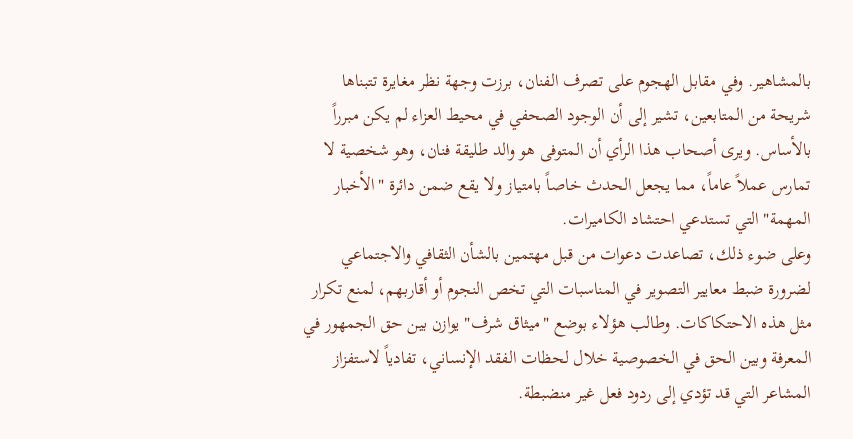بالمشاهير. وفي مقابل الهجوم على تصرف الفنان، برزت وجهة نظر مغايرة تتبناها شريحة من المتابعين، تشير إلى أن الوجود الصحفي في محيط العزاء لم يكن مبرراً بالأساس. ويرى أصحاب هذا الرأي أن المتوفى هو والد طليقة فنان، وهو شخصية لا تمارس عملاً عاماً، مما يجعل الحدث خاصاً بامتياز ولا يقع ضمن دائرة "الأخبار المهمة" التي تستدعي احتشاد الكاميرات.
وعلى ضوء ذلك، تصاعدت دعوات من قبل مهتمين بالشأن الثقافي والاجتماعي لضرورة ضبط معايير التصوير في المناسبات التي تخص النجوم أو أقاربهم، لمنع تكرار مثل هذه الاحتكاكات. وطالب هؤلاء بوضع "ميثاق شرف" يوازن بين حق الجمهور في المعرفة وبين الحق في الخصوصية خلال لحظات الفقد الإنساني، تفادياً لاستفزاز المشاعر التي قد تؤدي إلى ردود فعل غير منضبطة.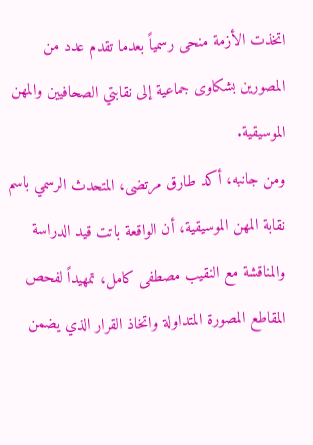اتخذت الأزمة منحى رسمياً بعدما تقدم عدد من المصورين بشكاوى جماعية إلى نقابتي الصحافيين والمهن الموسيقية.
ومن جانبه، أكد طارق مرتضى، المتحدث الرسمي باسم نقابة المهن الموسيقية، أن الواقعة باتت قيد الدراسة والمناقشة مع النقيب مصطفى كامل، تمهيداً لفحص المقاطع المصورة المتداولة واتخاذ القرار الذي يضمن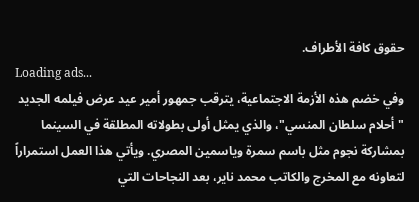حقوق كافة الأطراف.
Loading ads...
وفي خضم هذه الأزمة الاجتماعية، يترقب جمهور أمير عيد عرض فيلمه الجديد "أحلام سلطان المنسي"، والذي يمثل أولى بطولاته المطلقة في السينما بمشاركة نجوم مثل باسم سمرة وياسمين المصري. ويأتي هذا العمل استمراراً لتعاونه مع المخرج والكاتب محمد ناير، بعد النجاحات التي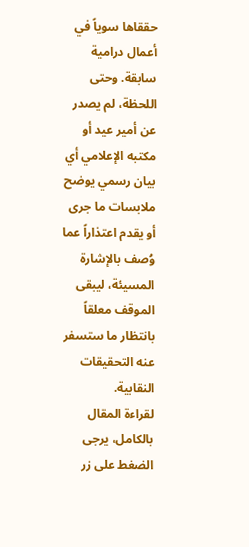حققاها سوياً في أعمال درامية سابقة. وحتى اللحظة، لم يصدر عن أمير عيد أو مكتبه الإعلامي أي بيان رسمي يوضح ملابسات ما جرى أو يقدم اعتذاراً عما وُصف بالإشارة المسيئة، ليبقى الموقف معلقاً بانتظار ما ستسفر عنه التحقيقات النقابية.
لقراءة المقال بالكامل، يرجى الضغط على زر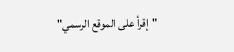"إقرأ على الموقع الرسمي"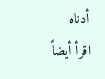أدناه
اقرأ أيضاً